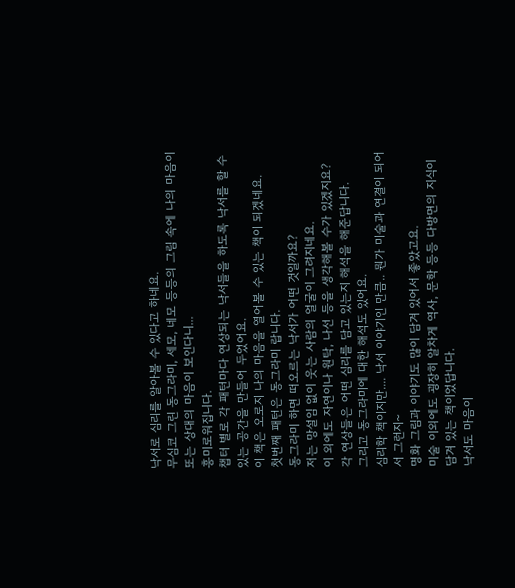낙서로 심리를 알아볼 수 있다고 하네요.
무심코 그린 동그라미, 세모, 네모 등등의 그림 속에 나의 마음이 또는 상대의 마음이 보인다니...
흥미로워집니다.
챕터 별로 각 패턴마다 연상되는 낙서들을 하도록 낙서를 할 수 있는 공간을 만들어 두었어요.
이 책은 오로지 나의 마음을 열어볼 수 있는 책이 되겠네요.
첫번째 패턴은 동그라미 랍니다.
동그라미 하면 떠오르는 낙서가 어떤 것일까요?
저는 망설임 없이 웃는 사람의 얼굴이 그려지네요.
이 외에도 자연이나 원탁, 나선 등을 생각해볼 수가 있겠지요?
각 연상들은 어떤 심리를 담고 있는지 해석을 해준답니다.
그리고 동그라미에 대한 해석도 있어요.
심리학 책이지만.... 낙서 이야기인 만큼.. 뭔가 미술과 연결이 되어서 그런지~
명화 그림과 이야기도 많이 담겨 있어서 좋았고요.
미술 이외에도 굉장히 알차게 역사, 문학 등등 다방면의 지식이 담겨 있는 책이었답니다.
낙서도 마음이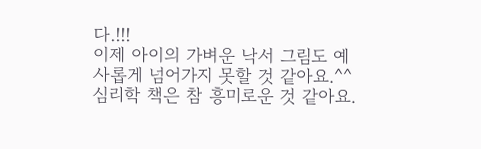다.!!!
이제 아이의 가벼운 낙서 그림도 예사롭게 넘어가지 못할 것 같아요.^^
심리학 책은 참 흥미로운 것 같아요.